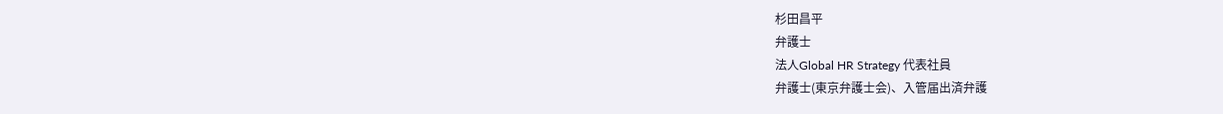杉田昌平
弁護士
法人Global HR Strategy 代表社員
弁護士(東京弁護士会)、入管届出済弁護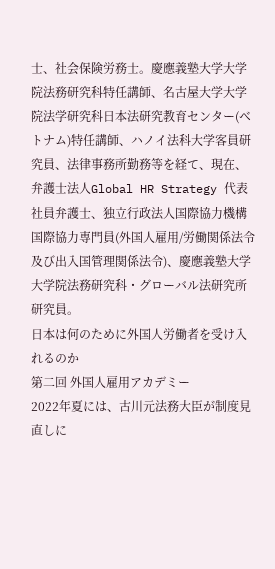士、社会保険労務士。慶應義塾大学大学院法務研究科特任講師、名古屋大学大学院法学研究科日本法研究教育センター(ベトナム)特任講師、ハノイ法科大学客員研究員、法律事務所勤務等を経て、現在、弁護士法人Global HR Strategy 代表社員弁護士、独立行政法人国際協力機構国際協力専門員(外国人雇用/労働関係法令及び出入国管理関係法令)、慶應義塾大学大学院法務研究科・グローバル法研究所研究員。
日本は何のために外国人労働者を受け入れるのか
第二回 外国人雇用アカデミー
2022年夏には、古川元法務大臣が制度見直しに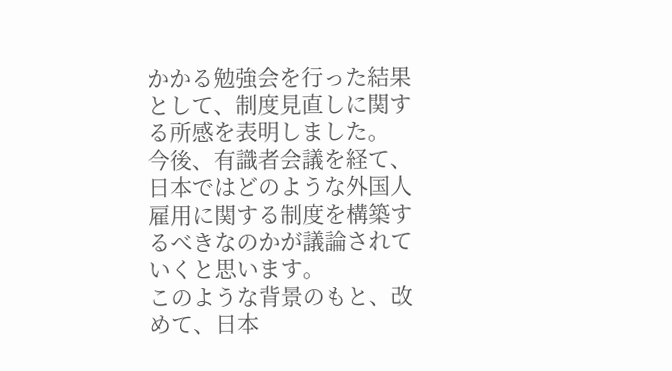かかる勉強会を行った結果として、制度見直しに関する所感を表明しました。
今後、有識者会議を経て、日本ではどのような外国人雇用に関する制度を構築するべきなのかが議論されていくと思います。
このような背景のもと、改めて、日本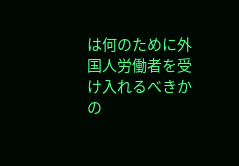は何のために外国人労働者を受け入れるべきかの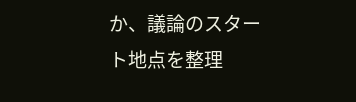か、議論のスタート地点を整理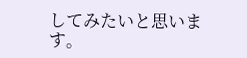してみたいと思います。